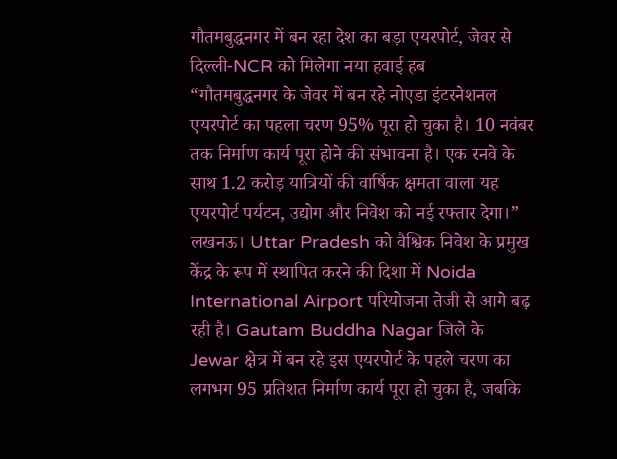गौतमबुद्धनगर में बन रहा देश का बड़ा एयरपोर्ट, जेवर से दिल्ली-NCR को मिलेगा नया हवाई हब
“गौतमबुद्धनगर के जेवर में बन रहे नोएडा इंटरनेशनल एयरपोर्ट का पहला चरण 95% पूरा हो चुका है। 10 नवंबर तक निर्माण कार्य पूरा होने की संभावना है। एक रनवे के साथ 1.2 करोड़ यात्रियों की वार्षिक क्षमता वाला यह एयरपोर्ट पर्यटन, उद्योग और निवेश को नई रफ्तार देगा।”
लखनऊ। Uttar Pradesh को वैश्विक निवेश के प्रमुख केंद्र के रूप में स्थापित करने की दिशा में Noida International Airport परियोजना तेजी से आगे बढ़ रही है। Gautam Buddha Nagar जिले के Jewar क्षेत्र में बन रहे इस एयरपोर्ट के पहले चरण का लगभग 95 प्रतिशत निर्माण कार्य पूरा हो चुका है, जबकि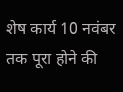शेष कार्य 10 नवंबर तक पूरा होने की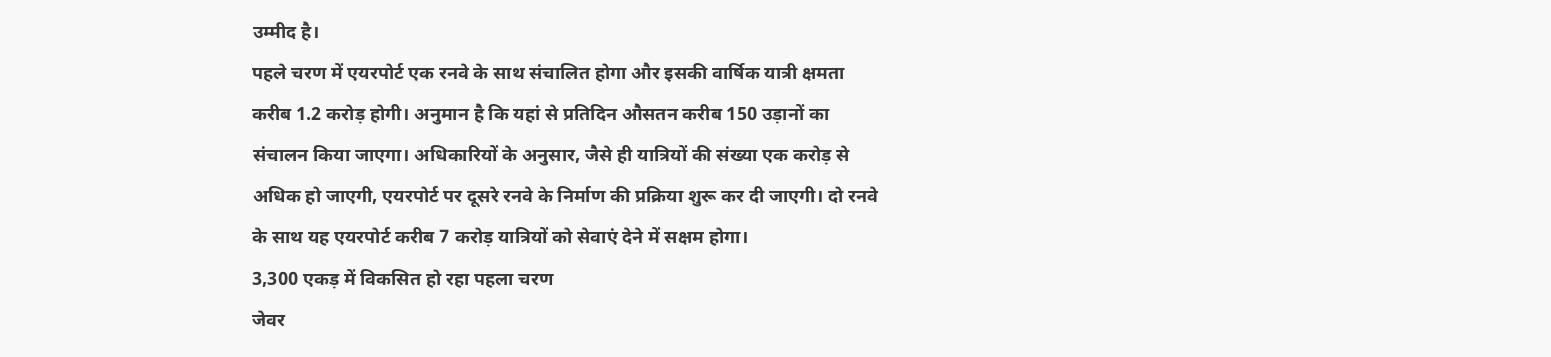उम्मीद है।
पहले चरण में एयरपोर्ट एक रनवे के साथ संचालित होगा और इसकी वार्षिक यात्री क्षमता करीब 1.2 करोड़ होगी। अनुमान है कि यहां से प्रतिदिन औसतन करीब 150 उड़ानों का संचालन किया जाएगा। अधिकारियों के अनुसार, जैसे ही यात्रियों की संख्या एक करोड़ से अधिक हो जाएगी, एयरपोर्ट पर दूसरे रनवे के निर्माण की प्रक्रिया शुरू कर दी जाएगी। दो रनवे के साथ यह एयरपोर्ट करीब 7 करोड़ यात्रियों को सेवाएं देने में सक्षम होगा।
3,300 एकड़ में विकसित हो रहा पहला चरण
जेवर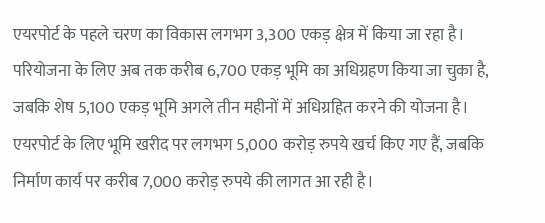एयरपोर्ट के पहले चरण का विकास लगभग 3,300 एकड़ क्षेत्र में किया जा रहा है। परियोजना के लिए अब तक करीब 6,700 एकड़ भूमि का अधिग्रहण किया जा चुका है, जबकि शेष 5,100 एकड़ भूमि अगले तीन महीनों में अधिग्रहित करने की योजना है।
एयरपोर्ट के लिए भूमि खरीद पर लगभग 5,000 करोड़ रुपये खर्च किए गए हैं, जबकि निर्माण कार्य पर करीब 7,000 करोड़ रुपये की लागत आ रही है।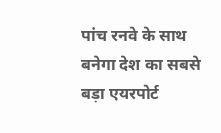पांच रनवे के साथ बनेगा देश का सबसे बड़ा एयरपोर्ट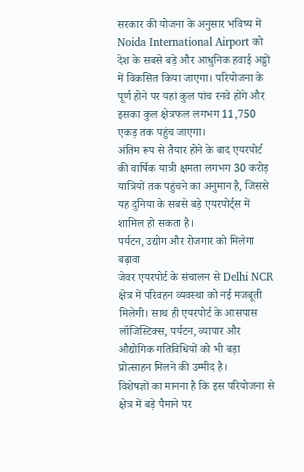सरकार की योजना के अनुसार भविष्य में Noida International Airport को देश के सबसे बड़े और आधुनिक हवाई अड्डों में विकसित किया जाएगा। परियोजना के पूर्ण होने पर यहां कुल पांच रनवे होंगे और इसका कुल क्षेत्रफल लगभग 11,750 एकड़ तक पहुंच जाएगा।
अंतिम रूप से तैयार होने के बाद एयरपोर्ट की वार्षिक यात्री क्षमता लगभग 30 करोड़ यात्रियों तक पहुंचने का अनुमान है, जिससे यह दुनिया के सबसे बड़े एयरपोर्ट्स में शामिल हो सकता है।
पर्यटन, उद्योग और रोजगार को मिलेगा बढ़ावा
जेवर एयरपोर्ट के संचालन से Delhi NCR क्षेत्र में परिवहन व्यवस्था को नई मजबूती मिलेगी। साथ ही एयरपोर्ट के आसपास लॉजिस्टिक्स, पर्यटन, व्यापार और औद्योगिक गतिविधियों को भी बड़ा प्रोत्साहन मिलने की उम्मीद है।
विशेषज्ञों का मानना है कि इस परियोजना से क्षेत्र में बड़े पैमाने पर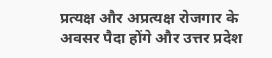प्रत्यक्ष और अप्रत्यक्ष रोजगार के अवसर पैदा होंगे और उत्तर प्रदेश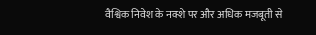वैश्विक निवेश के नक्शे पर और अधिक मजबूती से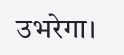उभरेगा।